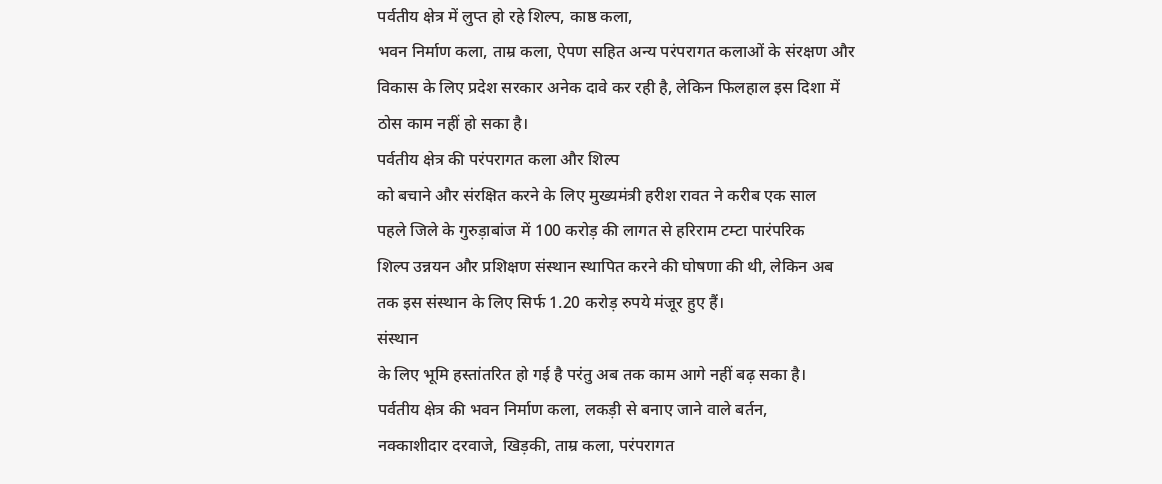पर्वतीय क्षेत्र में लुप्त हो रहे शिल्प, काष्ठ कला,
भवन निर्माण कला, ताम्र कला, ऐपण सहित अन्य परंपरागत कलाओं के संरक्षण और
विकास के लिए प्रदेश सरकार अनेक दावे कर रही है, लेकिन फिलहाल इस दिशा में
ठोस काम नहीं हो सका है।
पर्वतीय क्षेत्र की परंपरागत कला और शिल्प
को बचाने और संरक्षित करने के लिए मुख्यमंत्री हरीश रावत ने करीब एक साल
पहले जिले के गुरुड़ाबांज में 100 करोड़ की लागत से हरिराम टम्टा पारंपरिक
शिल्प उन्नयन और प्रशिक्षण संस्थान स्थापित करने की घोषणा की थी, लेकिन अब
तक इस संस्थान के लिए सिर्फ 1.20 करोड़ रुपये मंजूर हुए हैं।
संस्थान
के लिए भूमि हस्तांतरित हो गई है परंतु अब तक काम आगे नहीं बढ़ सका है।
पर्वतीय क्षेत्र की भवन निर्माण कला, लकड़ी से बनाए जाने वाले बर्तन,
नक्काशीदार दरवाजे, खिड़की, ताम्र कला, परंपरागत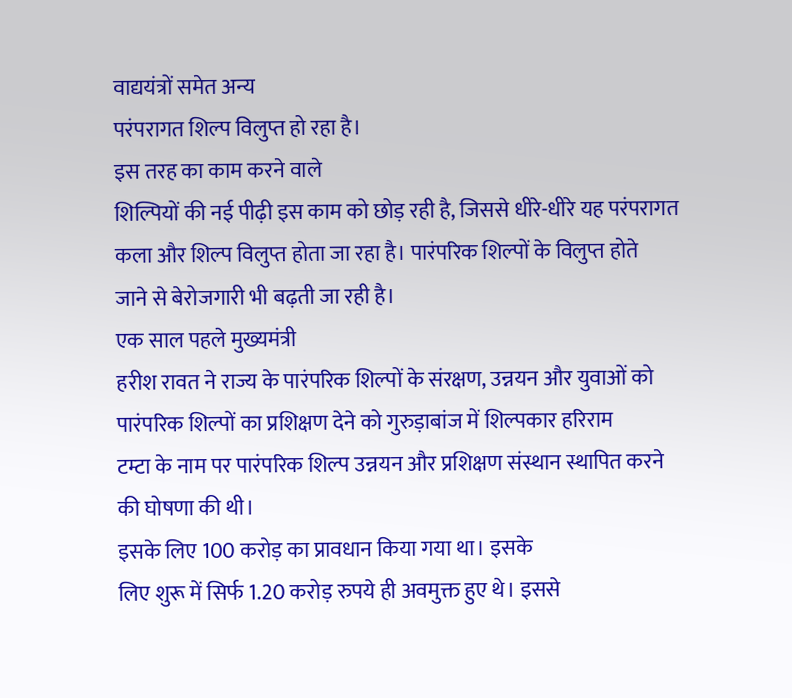वाद्ययंत्रों समेत अन्य
परंपरागत शिल्प विलुप्त हो रहा है।
इस तरह का काम करने वाले
शिल्पियों की नई पीढ़ी इस काम को छोड़ रही है, जिससे धीरे-धीरे यह परंपरागत
कला और शिल्प विलुप्त होता जा रहा है। पारंपरिक शिल्पों के विलुप्त होते
जाने से बेरोजगारी भी बढ़ती जा रही है।
एक साल पहले मुख्यमंत्री
हरीश रावत ने राज्य के पारंपरिक शिल्पों के संरक्षण, उन्नयन और युवाओं को
पारंपरिक शिल्पों का प्रशिक्षण देने को गुरुड़ाबांज में शिल्पकार हरिराम
टम्टा के नाम पर पारंपरिक शिल्प उन्नयन और प्रशिक्षण संस्थान स्थापित करने
की घोषणा की थी।
इसके लिए 100 करोड़ का प्रावधान किया गया था। इसके
लिए शुरू में सिर्फ 1.20 करोड़ रुपये ही अवमुक्त हुए थे। इससे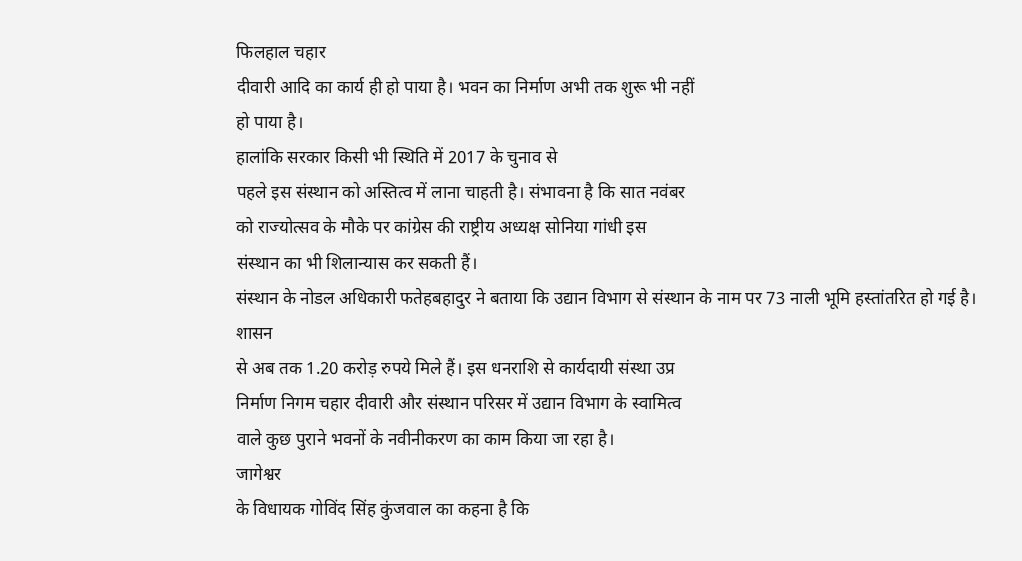फिलहाल चहार
दीवारी आदि का कार्य ही हो पाया है। भवन का निर्माण अभी तक शुरू भी नहीं
हो पाया है।
हालांकि सरकार किसी भी स्थिति में 2017 के चुनाव से
पहले इस संस्थान को अस्तित्व में लाना चाहती है। संभावना है कि सात नवंबर
को राज्योत्सव के मौके पर कांग्रेस की राष्ट्रीय अध्यक्ष सोनिया गांधी इस
संस्थान का भी शिलान्यास कर सकती हैं।
संस्थान के नोडल अधिकारी फतेहबहादुर ने बताया कि उद्यान विभाग से संस्थान के नाम पर 73 नाली भूमि हस्तांतरित हो गई है।
शासन
से अब तक 1.20 करोड़ रुपये मिले हैं। इस धनराशि से कार्यदायी संस्था उप्र
निर्माण निगम चहार दीवारी और संस्थान परिसर में उद्यान विभाग के स्वामित्व
वाले कुछ पुराने भवनों के नवीनीकरण का काम किया जा रहा है।
जागेश्वर
के विधायक गोविंद सिंह कुंजवाल का कहना है कि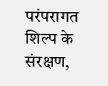परंपरागत शिल्प के संरक्षण,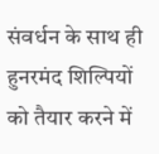संवर्धन के साथ ही हुनरमंद शिल्पियों को तैयार करने में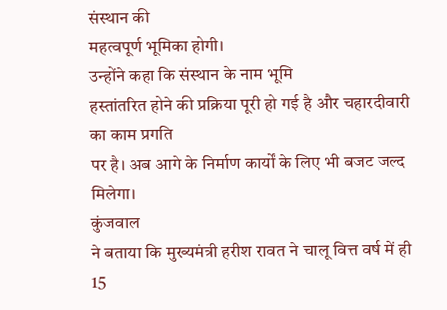संस्थान की
महत्वपूर्ण भूमिका होगी।
उन्होंने कहा कि संस्थान के नाम भूमि
हस्तांतरित होने की प्रक्रिया पूरी हो गई है और चहारदीवारी का काम प्रगति
पर है। अब आगे के निर्माण कार्यों के लिए भी बजट जल्द मिलेगा।
कुंजवाल
ने बताया कि मुख्यमंत्री हरीश रावत ने चालू वित्त वर्ष में ही 15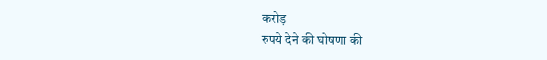करोड़
रुपये देने की घोषणा की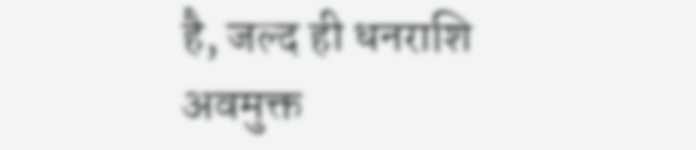है, जल्द ही धनराशि अवमुक्त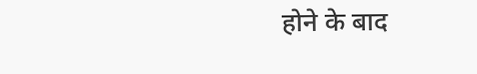होने के बाद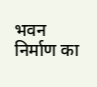भवन
निर्माण का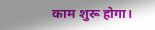काम शुरू होगा।